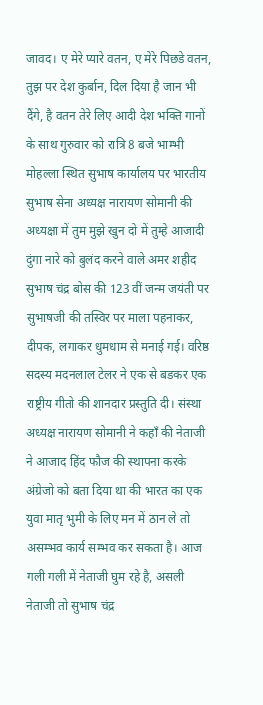जावद। ए मेरे प्यारे वतन, ए मेरे पिछडे वतन, तुझ पर देश कुर्बान, दिल दिया है जान भी दैंगे, है वतन तेरे लिए आदी देश भक्ति गानों के साथ गुरुवार को रात्रि 8 बजे भाम्भी मोहल्ला स्थित सुभाष कार्यालय पर भारतीय सुभाष सेना अध्यक्ष नारायण सोमानी की अध्यक्षा में तुम मुझे खुन दो में तुम्हे आजादी दुंगा नारे को बुलंद करने वाले अमर शहीद सुभाष चंद्र बोस की 123 वीं जन्म जयंती पर सुभाषजी की तस्विर पर माला पहनाकर, दीपक, लगाकर धुमधाम से मनाई गई। वरिष्ठ सदस्य मदनलाल टेलर ने एक से बडकर एक राष्ट्रीय गीतो की शानदार प्रस्तुति दी। संस्था अध्यक्ष नारायण सोमानी ने कहाँ की नेताजी ने आजाद हिंद फौज की स्थापना करके अंग्रेजो को बता दिया था की भारत का एक युवा मातृ भुमी के लिए मन में ठान ले तो असम्भव कार्य सम्भव कर सकता है। आज गली गली में नेताजी घुम रहे है, असली नेताजी तो सुभाष चंद्र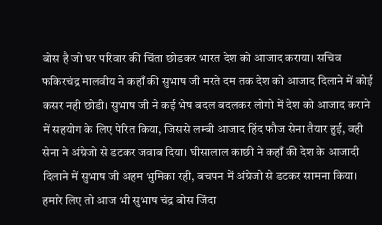बोस है जो घर परिवार की चिंता छोडकर भारत देश को आजाद कराया। सचिव फकिरचंद्र मालवीय ने कहाँ की सुभाष जी मरते दम तक देश को आजाद दिलाने में कोई कसर नही छोडी। सुभाष जी ने कई भेष बदल बदलकर लोगो में देश को आजाद कराने में सहयोग के लिए पेरित किया, जिससे लम्बी आजाद हिंद फौज सेना तैयार हुई, वही सेना ने अंग्रेजो से डटकर जवाब दिया। घीसालाल काछी ने कहाँ की देश के आजादी दिलाने में सुभाष जी अहम भुमिका रही, बचपन में अंग्रेजो से डटकर सामना किया। हमारे लिए तो आज भी सुभाष चंद्र बोस जिंदा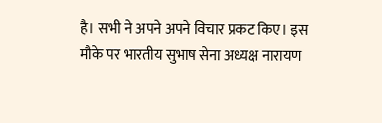है। सभी ने अपने अपने विचार प्रकट किए। इस मौके पर भारतीय सुभाष सेना अध्यक्ष नारायण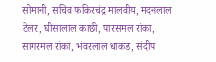सोमानी, सचिव फकिरचंद्र मालवीय, मदनलाल टेलर, घीसालाल काछी, पारसमल रांका, सागरमल रांका, भंवरलाल धाकड, संदीप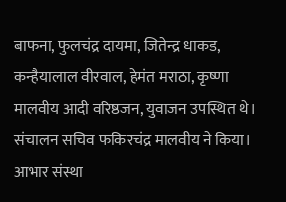बाफना, फुलचंद्र दायमा, जितेन्द्र धाकड, कन्हैयालाल वीरवाल, हेमंत मराठा, कृष्णा मालवीय आदी वरिष्ठजन, युवाजन उपस्थित थे। संचालन सचिव फकिरचंद्र मालवीय ने किया। आभार संस्था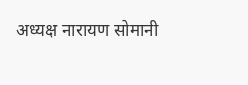अध्यक्ष नारायण सोमानी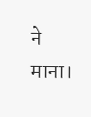ने माना।